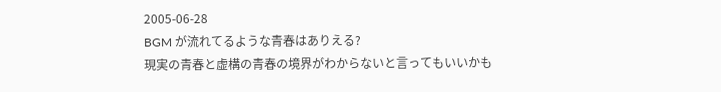2005-06-28
BGM が流れてるような青春はありえる?
現実の青春と虚構の青春の境界がわからないと言ってもいいかも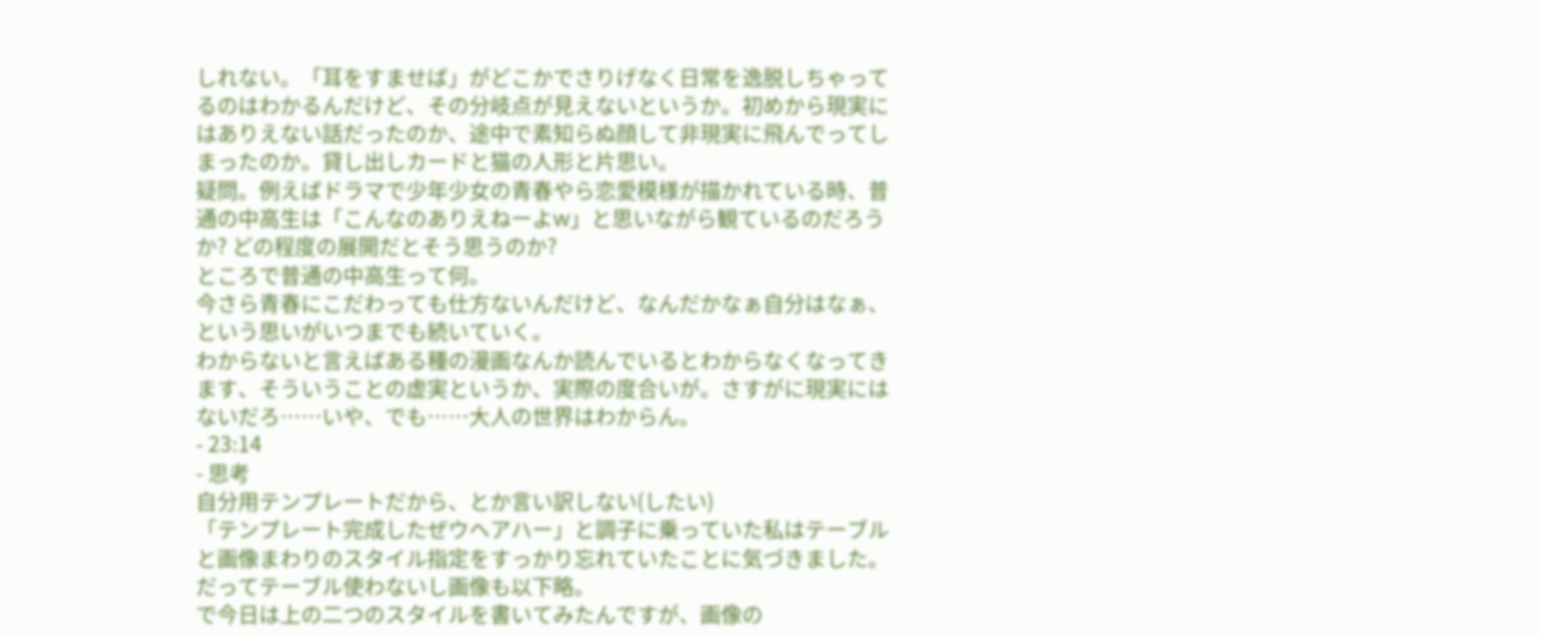しれない。「耳をすませば」がどこかでさりげなく日常を逸脱しちゃってるのはわかるんだけど、その分岐点が見えないというか。初めから現実にはありえない話だったのか、途中で素知らぬ顔して非現実に飛んでってしまったのか。貸し出しカードと猫の人形と片思い。
疑問。例えばドラマで少年少女の青春やら恋愛模様が描かれている時、普通の中高生は「こんなのありえねーよw」と思いながら観ているのだろうか? どの程度の展開だとそう思うのか?
ところで普通の中高生って何。
今さら青春にこだわっても仕方ないんだけど、なんだかなぁ自分はなぁ、という思いがいつまでも続いていく。
わからないと言えばある種の漫画なんか読んでいるとわからなくなってきます、そういうことの虚実というか、実際の度合いが。さすがに現実にはないだろ……いや、でも……大人の世界はわからん。
- 23:14
- 思考
自分用テンプレートだから、とか言い訳しない(したい)
「テンプレート完成したぜウヘアハー」と調子に乗っていた私はテーブルと画像まわりのスタイル指定をすっかり忘れていたことに気づきました。だってテーブル使わないし画像も以下略。
で今日は上の二つのスタイルを書いてみたんですが、画像の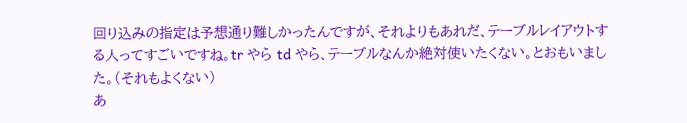回り込みの指定は予想通り難しかったんですが、それよりもあれだ、テーブルレイアウトする人ってすごいですね。tr やら td やら、テーブルなんか絶対使いたくない。とおもいました。(それもよくない)
あ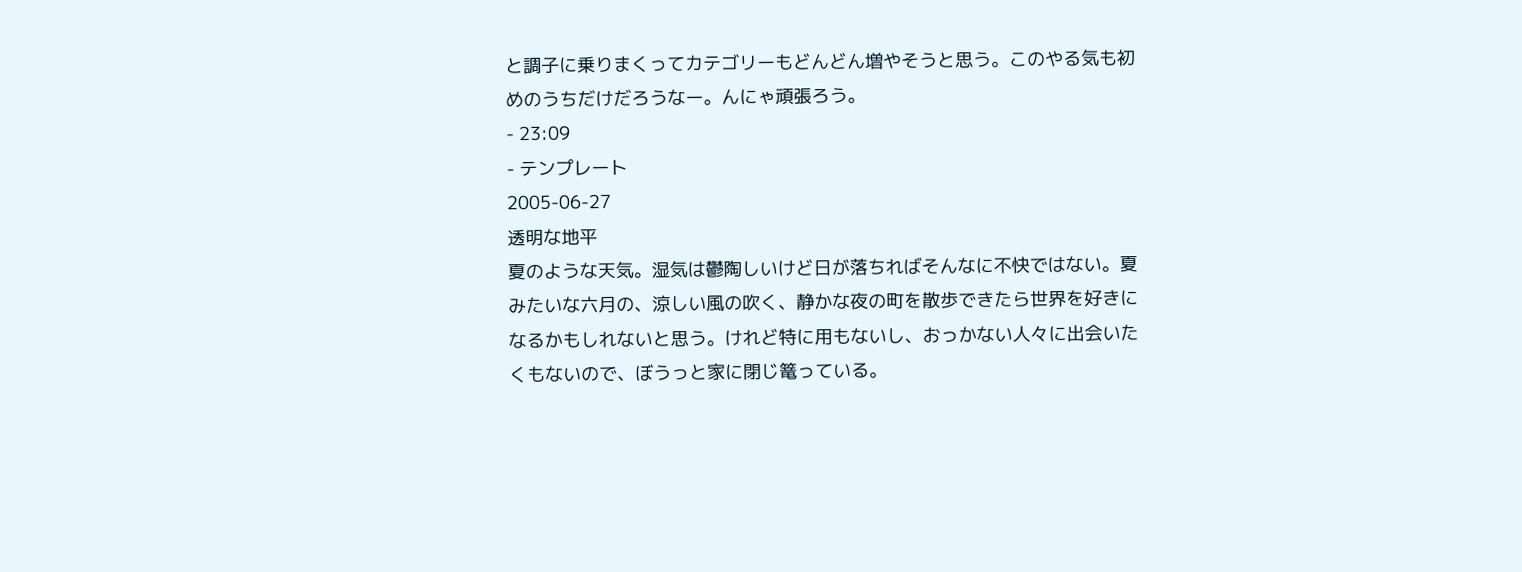と調子に乗りまくってカテゴリーもどんどん増やそうと思う。このやる気も初めのうちだけだろうなー。んにゃ頑張ろう。
- 23:09
- テンプレート
2005-06-27
透明な地平
夏のような天気。湿気は鬱陶しいけど日が落ちればそんなに不快ではない。夏みたいな六月の、涼しい風の吹く、静かな夜の町を散歩できたら世界を好きになるかもしれないと思う。けれど特に用もないし、おっかない人々に出会いたくもないので、ぼうっと家に閉じ篭っている。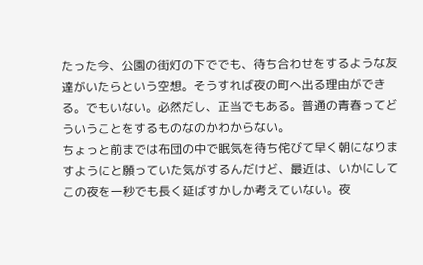たった今、公園の街灯の下ででも、待ち合わせをするような友達がいたらという空想。そうすれば夜の町へ出る理由ができる。でもいない。必然だし、正当でもある。普通の青春ってどういうことをするものなのかわからない。
ちょっと前までは布団の中で眠気を待ち侘びて早く朝になりますようにと願っていた気がするんだけど、最近は、いかにしてこの夜を一秒でも長く延ばすかしか考えていない。夜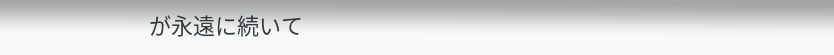が永遠に続いて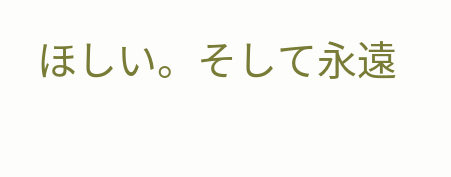ほしい。そして永遠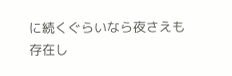に続くぐらいなら夜さえも存在し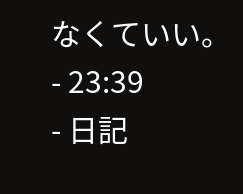なくていい。
- 23:39
- 日記